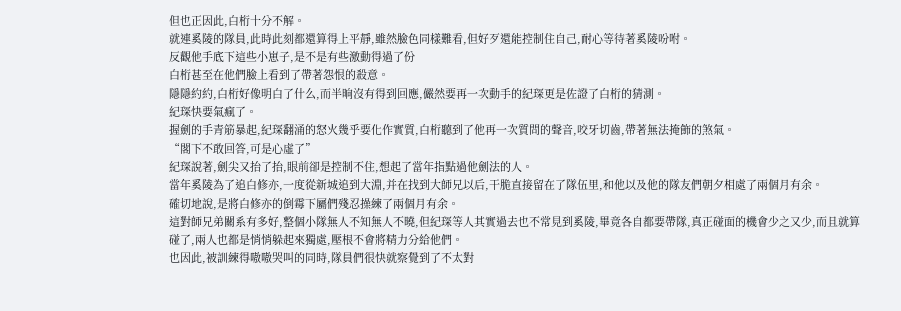但也正因此,白桁十分不解。
就連奚陵的隊員,此時此刻都還算得上平靜,雖然臉色同樣難看,但好歹還能控制住自己,耐心等待著奚陵吩咐。
反觀他手底下這些小崽子,是不是有些激動得過了份
白桁甚至在他們臉上看到了帶著怨恨的殺意。
隱隱約約,白桁好像明白了什么,而半晌沒有得到回應,儼然要再一次動手的紀琛更是佐證了白桁的猜測。
紀琛快要氣瘋了。
握劍的手青筋暴起,紀琛翻涌的怒火幾乎要化作實質,白桁聽到了他再一次質問的聲音,咬牙切齒,帶著無法掩飾的煞氣。
“閣下不敢回答,可是心虛了”
紀琛說著,劍尖又抬了抬,眼前卻是控制不住,想起了當年指點過他劍法的人。
當年奚陵為了追白修亦,一度從新城追到大淵,并在找到大師兄以后,干脆直接留在了隊伍里,和他以及他的隊友們朝夕相處了兩個月有余。
確切地說,是將白修亦的倒霉下屬們殘忍操練了兩個月有余。
這對師兄弟關系有多好,整個小隊無人不知無人不曉,但紀琛等人其實過去也不常見到奚陵,畢竟各自都要帶隊,真正碰面的機會少之又少,而且就算碰了,兩人也都是悄悄躲起來獨處,壓根不會將精力分給他們。
也因此,被訓練得嗷嗷哭叫的同時,隊員們很快就察覺到了不太對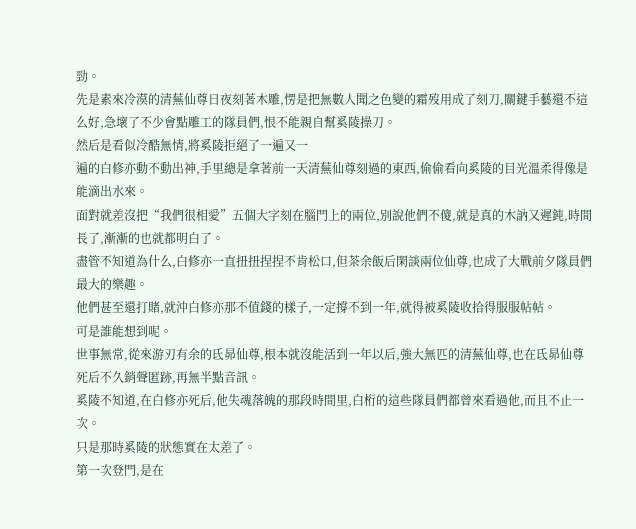勁。
先是素來冷漠的清蕪仙尊日夜刻著木雕,愣是把無數人聞之色變的霜歿用成了刻刀,關鍵手藝還不這么好,急壞了不少會點雕工的隊員們,恨不能親自幫奚陵操刀。
然后是看似冷酷無情,將奚陵拒絕了一遍又一
遍的白修亦動不動出神,手里總是拿著前一天清蕪仙尊刻過的東西,偷偷看向奚陵的目光溫柔得像是能滴出水來。
面對就差沒把“我們很相愛”五個大字刻在腦門上的兩位,別說他們不傻,就是真的木訥又遲鈍,時間長了,漸漸的也就都明白了。
盡管不知道為什么,白修亦一直扭扭捏捏不肯松口,但茶余飯后閑談兩位仙尊,也成了大戰前夕隊員們最大的樂趣。
他們甚至還打賭,就沖白修亦那不值錢的樣子,一定撐不到一年,就得被奚陵收拾得服服帖帖。
可是誰能想到呢。
世事無常,從來游刃有余的氐昴仙尊,根本就沒能活到一年以后,強大無匹的清蕪仙尊,也在氐昴仙尊死后不久銷聲匿跡,再無半點音訊。
奚陵不知道,在白修亦死后,他失魂落魄的那段時間里,白桁的這些隊員們都曾來看過他,而且不止一次。
只是那時奚陵的狀態實在太差了。
第一次登門,是在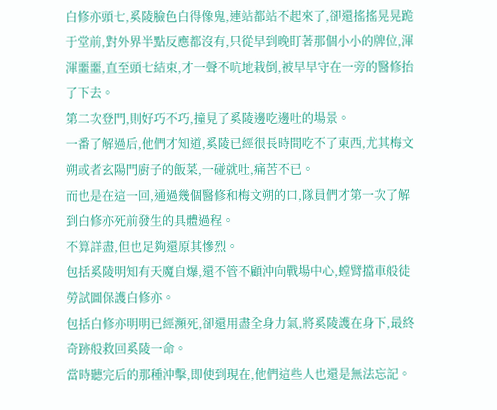白修亦頭七,奚陵臉色白得像鬼,連站都站不起來了,卻還搖搖晃晃跪于堂前,對外界半點反應都沒有,只從早到晚盯著那個小小的牌位,渾渾噩噩,直至頭七結束,才一聲不吭地栽倒,被早早守在一旁的醫修抬了下去。
第二次登門,則好巧不巧,撞見了奚陵邊吃邊吐的場景。
一番了解過后,他們才知道,奚陵已經很長時間吃不了東西,尤其梅文朔或者玄陽門廚子的飯菜,一碰就吐,痛苦不已。
而也是在這一回,通過幾個醫修和梅文朔的口,隊員們才第一次了解到白修亦死前發生的具體過程。
不算詳盡,但也足夠還原其慘烈。
包括奚陵明知有天魔自爆,還不管不顧沖向戰場中心,螳臂擋車般徒勞試圖保護白修亦。
包括白修亦明明已經瀕死,卻還用盡全身力氣,將奚陵護在身下,最終奇跡般救回奚陵一命。
當時聽完后的那種沖擊,即使到現在,他們這些人也還是無法忘記。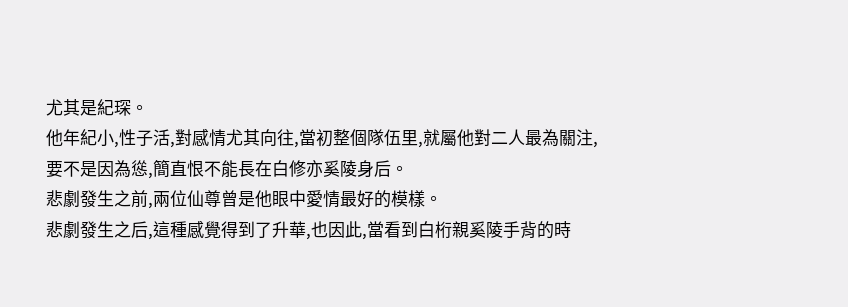尤其是紀琛。
他年紀小,性子活,對感情尤其向往,當初整個隊伍里,就屬他對二人最為關注,要不是因為慫,簡直恨不能長在白修亦奚陵身后。
悲劇發生之前,兩位仙尊曾是他眼中愛情最好的模樣。
悲劇發生之后,這種感覺得到了升華,也因此,當看到白桁親奚陵手背的時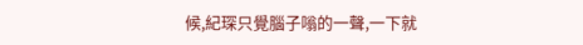候,紀琛只覺腦子嗡的一聲,一下就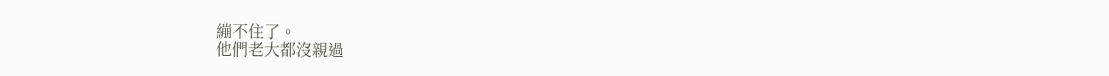繃不住了。
他們老大都沒親過